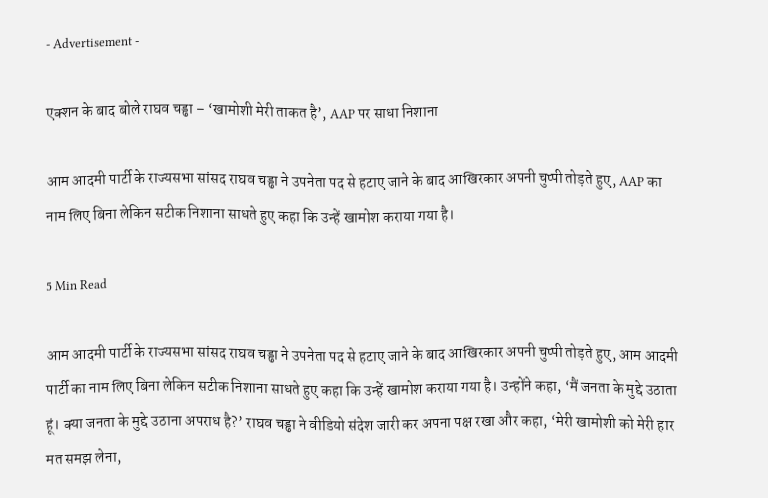- Advertisement -

एक्शन के बाद बोले राघव चड्ढा – ‘खामोशी मेरी ताकत है’, AAP पर साधा निशाना

आम आदमी पार्टी के राज्यसभा सांसद राघव चड्ढा ने उपनेता पद से हटाए जाने के बाद आखिरकार अपनी चुप्पी तोड़ते हुए, AAP का नाम लिए बिना लेकिन सटीक निशाना साधते हुए कहा कि उन्हें खामोश कराया गया है।

5 Min Read

आम आदमी पार्टी के राज्यसभा सांसद राघव चड्ढा ने उपनेता पद से हटाए जाने के बाद आखिरकार अपनी चुप्पी तोड़ते हुए, आम आदमी पार्टी का नाम लिए बिना लेकिन सटीक निशाना साधते हुए कहा कि उन्हें खामोश कराया गया है। उन्होंने कहा, ‘मैं जनता के मुद्दे उठाता हूं। क्या जनता के मुद्दे उठाना अपराध है?’ राघव चड्ढा ने वीडियो संदेश जारी कर अपना पक्ष रखा और कहा, ‘मेरी खामोशी को मेरी हार मत समझ लेना,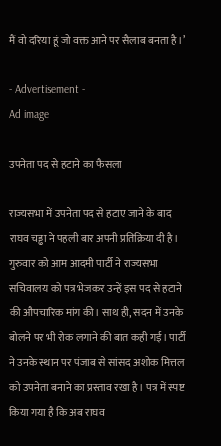मैं वो दरिया हूं जो वक्त आने पर सैलाब बनता है।’

- Advertisement -
Ad image

उपनेता पद से हटाने का फैसला

राज्यसभा में उपनेता पद से हटाए जाने के बाद राघव चड्ढा ने पहली बार अपनी प्रतिक्रिया दी है। गुरुवार को आम आदमी पार्टी ने राज्यसभा सचिवालय को पत्र भेजकर उन्हें इस पद से हटाने की औपचारिक मांग की। साथ ही, सदन में उनके बोलने पर भी रोक लगाने की बात कही गई। पार्टी ने उनके स्थान पर पंजाब से सांसद अशोक मित्तल को उपनेता बनाने का प्रस्ताव रखा है। पत्र में स्पष्ट किया गया है कि अब राघव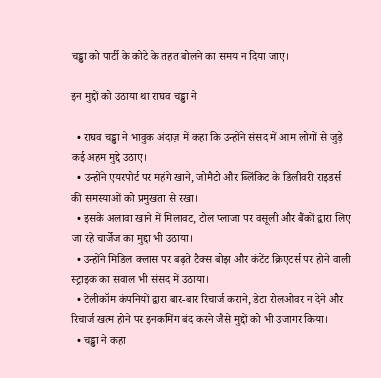चड्ढा को पार्टी के कोटे के तहत बोलने का समय न दिया जाए।

इन मुद्दों को उठाया था राघव चड्ढा ने

  • राघव चड्ढा ने भावुक अंदाज़ में कहा कि उन्होंने संसद में आम लोगों से जुड़े कई अहम मुद्दे उठाए।
  • उन्होंने एयरपोर्ट पर महंगे खाने, जोमैटो और ब्लिंकिट के डिलीवरी राइडर्स की समस्याओं को प्रमुखता से रखा।
  • इसके अलावा खाने में मिलावट, टोल प्लाजा पर वसूली और बैंकों द्वारा लिए जा रहे चार्जेज का मुद्दा भी उठाया।
  • उन्होंने मिडिल क्लास पर बढ़ते टैक्स बोझ और कंटेंट क्रिएटर्स पर होने वाली स्ट्राइक का सवाल भी संसद में उठाया।
  • टेलीकॉम कंपनियों द्वारा बार-बार रिचार्ज कराने, डेटा रोलओवर न देने और रिचार्ज खत्म होने पर इनकमिंग बंद करने जैसे मुद्दों को भी उजागर किया।
  • चड्ढा ने कहा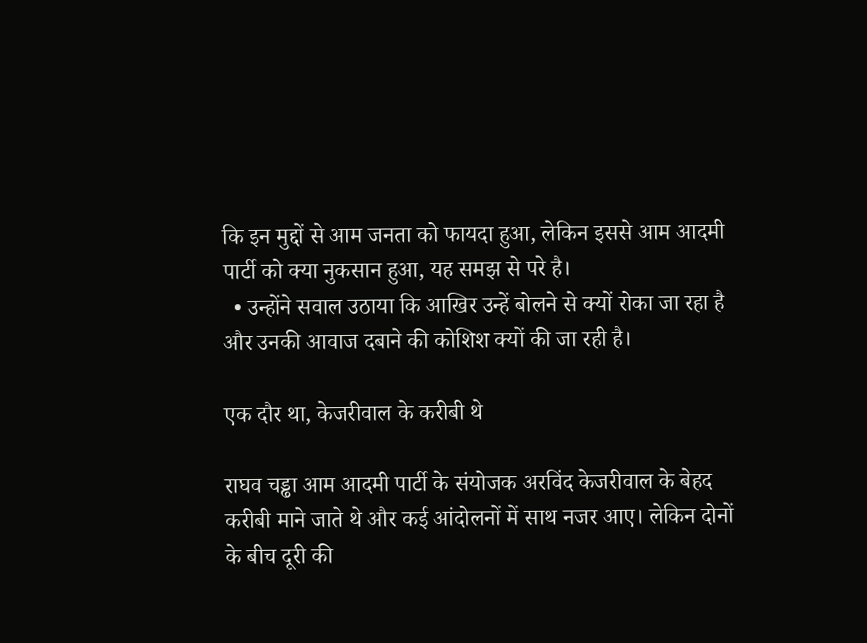कि इन मुद्दों से आम जनता को फायदा हुआ, लेकिन इससे आम आदमी पार्टी को क्या नुकसान हुआ, यह समझ से परे है।
  • उन्होंने सवाल उठाया कि आखिर उन्हें बोलने से क्यों रोका जा रहा है और उनकी आवाज दबाने की कोशिश क्यों की जा रही है।

एक दौर था, केजरीवाल के करीबी थे

राघव चड्ढा आम आदमी पार्टी के संयोजक अरविंद केजरीवाल के बेहद करीबी माने जाते थे और कई आंदोलनों में साथ नजर आए। लेकिन दोनों के बीच दूरी की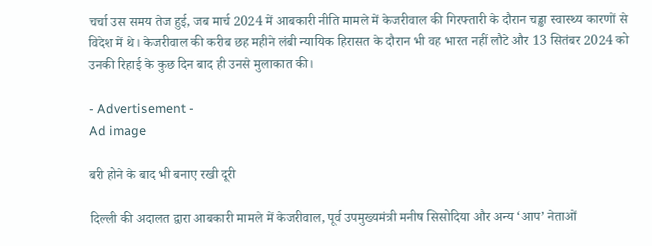चर्चा उस समय तेज हुई, जब मार्च 2024 में आबकारी नीति मामले में केजरीवाल की गिरफ्तारी के दौरान चड्ढा स्वास्थ्य कारणों से विदेश में थे। केजरीवाल की करीब छह महीने लंबी न्यायिक हिरासत के दौरान भी वह भारत नहीं लौटे और 13 सितंबर 2024 को उनकी रिहाई के कुछ दिन बाद ही उनसे मुलाकात की।

- Advertisement -
Ad image

बरी होने के बाद भी बनाए रखी दूरी

दिल्ली की अदालत द्वारा आबकारी मामले में केजरीवाल, पूर्व उपमुख्यमंत्री मनीष सिसोदिया और अन्य ‘आप’ नेताओं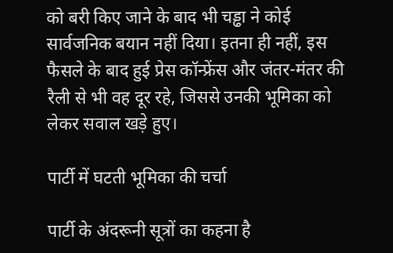को बरी किए जाने के बाद भी चड्ढा ने कोई सार्वजनिक बयान नहीं दिया। इतना ही नहीं, इस फैसले के बाद हुई प्रेस कॉन्फ्रेंस और जंतर-मंतर की रैली से भी वह दूर रहे, जिससे उनकी भूमिका को लेकर सवाल खड़े हुए।

पार्टी में घटती भूमिका की चर्चा

पार्टी के अंदरूनी सूत्रों का कहना है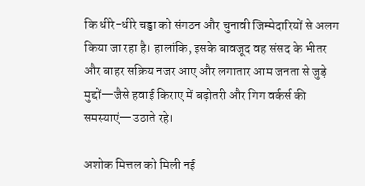कि धीरे-धीरे चड्ढा को संगठन और चुनावी जिम्मेदारियों से अलग किया जा रहा है। हालांकि, इसके बावजूद वह संसद के भीतर और बाहर सक्रिय नजर आए और लगातार आम जनता से जुड़े मुद्दों—जैसे हवाई किराए में बढ़ोतरी और गिग वर्कर्स की समस्याएं—उठाते रहे।

अशोक मित्तल को मिली नई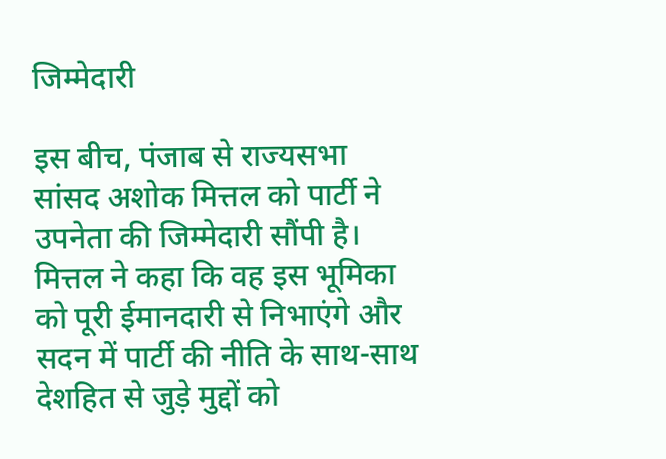जिम्मेदारी

इस बीच, पंजाब से राज्यसभा सांसद अशोक मित्तल को पार्टी ने उपनेता की जिम्मेदारी सौंपी है। मित्तल ने कहा कि वह इस भूमिका को पूरी ईमानदारी से निभाएंगे और सदन में पार्टी की नीति के साथ-साथ देशहित से जुड़े मुद्दों को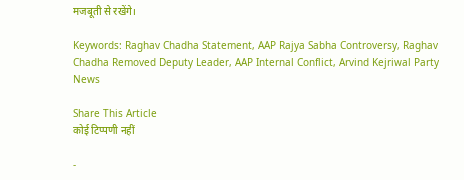मजबूती से रखेंगे।

Keywords: Raghav Chadha Statement, AAP Rajya Sabha Controversy, Raghav Chadha Removed Deputy Leader, AAP Internal Conflict, Arvind Kejriwal Party News

Share This Article
कोई टिप्पणी नहीं

-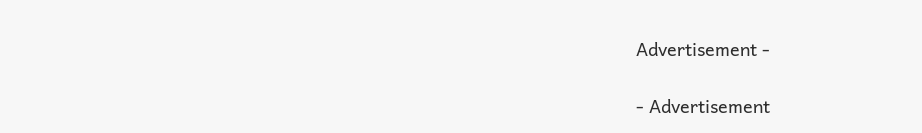Advertisement -

- Advertisement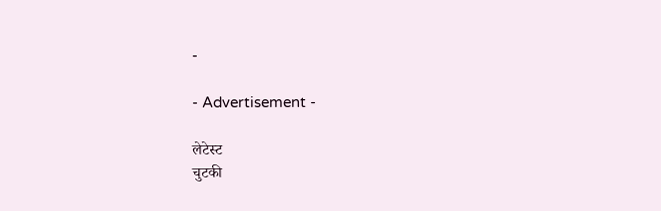-

- Advertisement -

लेटेस्ट
चुटकी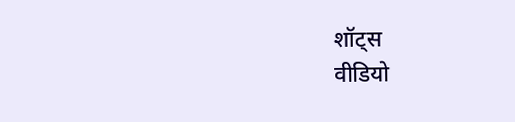शॉट्स
वीडियो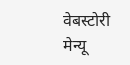वेबस्टोरी
मेन्यू